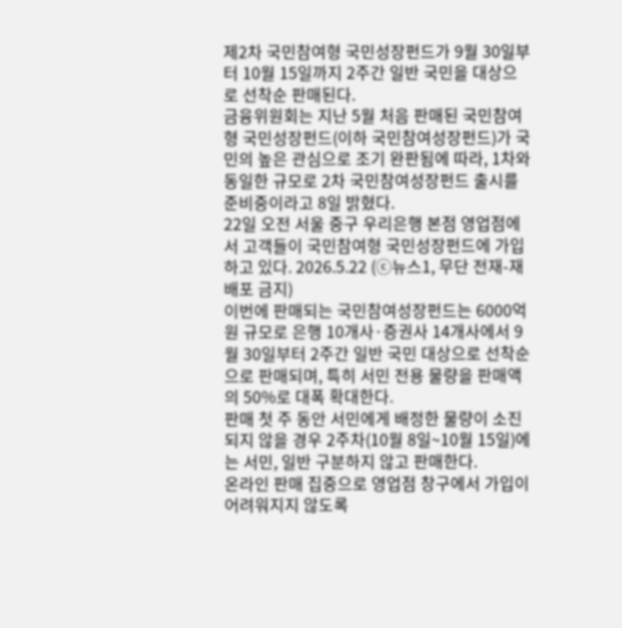제2차 국민참여형 국민성장펀드가 9월 30일부터 10월 15일까지 2주간 일반 국민을 대상으로 선착순 판매된다.
금융위원회는 지난 5월 처음 판매된 국민참여형 국민성장펀드(이하 국민참여성장펀드)가 국민의 높은 관심으로 조기 완판됨에 따라, 1차와 동일한 규모로 2차 국민참여성장펀드 출시를 준비중이라고 8일 밝혔다.
22일 오전 서울 중구 우리은행 본점 영업점에서 고객들이 국민참여형 국민성장펀드에 가입하고 있다. 2026.5.22 (ⓒ뉴스1, 무단 전재-재배포 금지)
이번에 판매되는 국민참여성장펀드는 6000억 원 규모로 은행 10개사·증권사 14개사에서 9월 30일부터 2주간 일반 국민 대상으로 선착순으로 판매되며, 특히 서민 전용 물량을 판매액의 50%로 대폭 확대한다.
판매 첫 주 동안 서민에게 배정한 물량이 소진되지 않을 경우 2주차(10월 8일~10월 15일)에는 서민, 일반 구분하지 않고 판매한다.
온라인 판매 집중으로 영업점 창구에서 가입이 어려워지지 않도록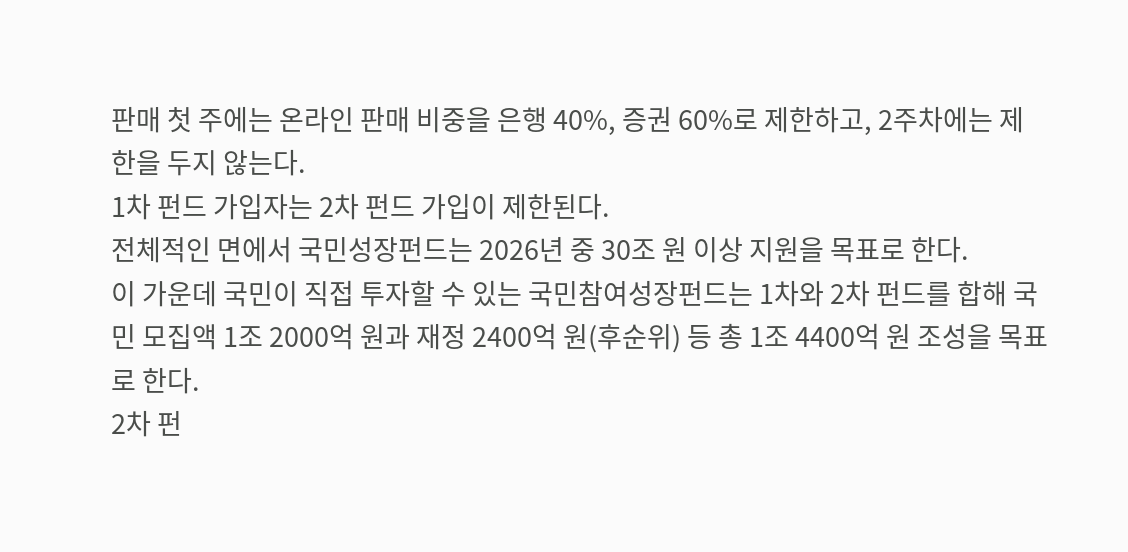판매 첫 주에는 온라인 판매 비중을 은행 40%, 증권 60%로 제한하고, 2주차에는 제한을 두지 않는다.
1차 펀드 가입자는 2차 펀드 가입이 제한된다.
전체적인 면에서 국민성장펀드는 2026년 중 30조 원 이상 지원을 목표로 한다.
이 가운데 국민이 직접 투자할 수 있는 국민참여성장펀드는 1차와 2차 펀드를 합해 국민 모집액 1조 2000억 원과 재정 2400억 원(후순위) 등 총 1조 4400억 원 조성을 목표로 한다.
2차 펀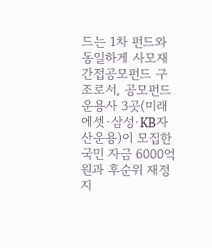드는 1차 펀드와 동일하게 사모재간접공모펀드 구조로서, 공모펀드 운용사 3곳(미래에셋·삼성·KB자산운용)이 모집한 국민 자금 6000억 원과 후순위 재정지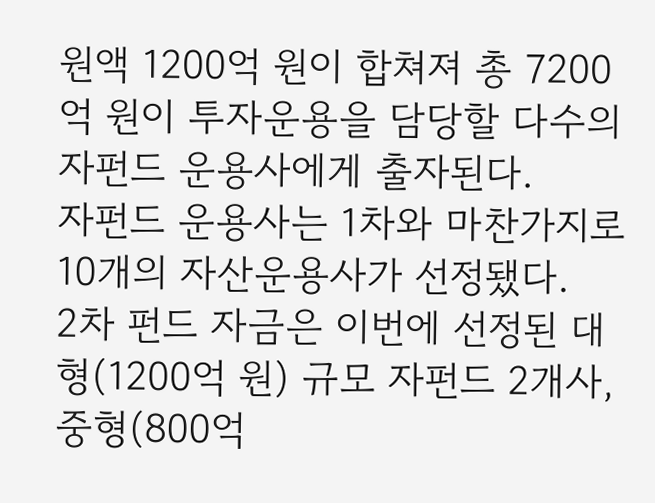원액 1200억 원이 합쳐져 총 7200억 원이 투자운용을 담당할 다수의 자펀드 운용사에게 출자된다.
자펀드 운용사는 1차와 마찬가지로 10개의 자산운용사가 선정됐다.
2차 펀드 자금은 이번에 선정된 대형(1200억 원) 규모 자펀드 2개사, 중형(800억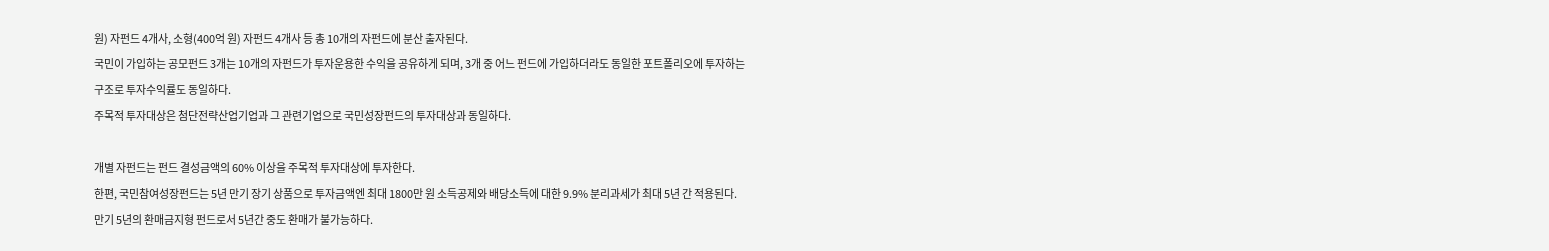원) 자펀드 4개사, 소형(400억 원) 자펀드 4개사 등 총 10개의 자펀드에 분산 출자된다.
국민이 가입하는 공모펀드 3개는 10개의 자펀드가 투자운용한 수익을 공유하게 되며, 3개 중 어느 펀드에 가입하더라도 동일한 포트폴리오에 투자하는 구조로 투자수익률도 동일하다.
주목적 투자대상은 첨단전략산업기업과 그 관련기업으로 국민성장펀드의 투자대상과 동일하다.

개별 자펀드는 펀드 결성금액의 60% 이상을 주목적 투자대상에 투자한다.
한편, 국민참여성장펀드는 5년 만기 장기 상품으로 투자금액엔 최대 1800만 원 소득공제와 배당소득에 대한 9.9% 분리과세가 최대 5년 간 적용된다.
만기 5년의 환매금지형 펀드로서 5년간 중도 환매가 불가능하다.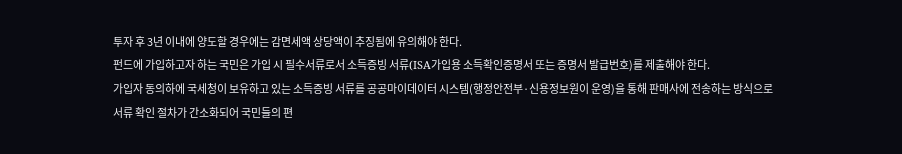투자 후 3년 이내에 양도할 경우에는 감면세액 상당액이 추징됨에 유의해야 한다.
펀드에 가입하고자 하는 국민은 가입 시 필수서류로서 소득증빙 서류(ISA가입용 소득확인증명서 또는 증명서 발급번호)를 제출해야 한다.
가입자 동의하에 국세청이 보유하고 있는 소득증빙 서류를 공공마이데이터 시스템(행정안전부·신용정보원이 운영)을 통해 판매사에 전송하는 방식으로 서류 확인 절차가 간소화되어 국민들의 편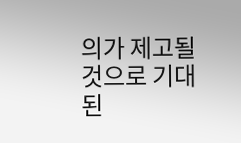의가 제고될 것으로 기대된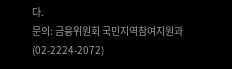다.
문의: 금융위원회 국민지역참여지원과(02-2224-2072)